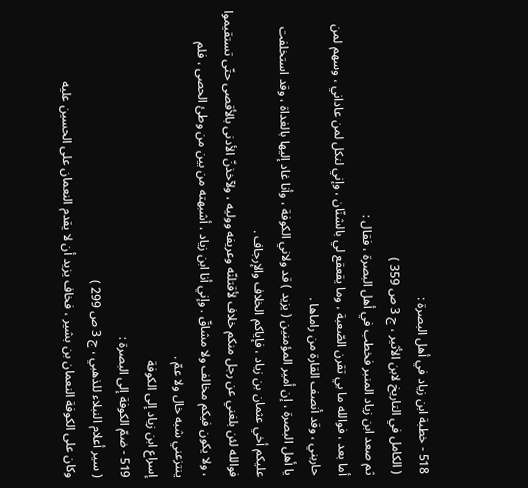518 - خطبة ابن زياد في أهل البصرة :
( الكامل في التاريخ لابن الأثير ، ج 3 ص 359 )
ثم صعد ابن زياد المنبر فخطب في أهل البصرة ، فقال :
أما بعد ، فوالله ما بي تقرن الصّعبة ، وما يقعقع لي بالشنّان ، وإني لنكل لمن عاداني ، وسهم لمن حاربني ، وقد أنصف القارة من راماها .
يا أهل البصرة ، إن أمير المؤمنين ( يزيد ) قد ولاني الكوفة ، وأنا غاد إليها بالغداة ، وقد استخلفت عليكم أخي عثمان بن زياد ، فإياكم الخلاف والإرجاف .
فوالله لئن بلغني عن رجل منكم خلاف لأقتلنّه وعريفه ووليه ، ولآخذنّ الأدنى بالأقصى حتّى تستقيموا ، ولا يكون فيكم مخالف ولا مشاقّ . وإني أنا ابن زياد ، أشبهته من بين من وطئ الحصى ، فلم ينتزعني شبه خال ولا عمّ .
إسراع ابن زياد إلى الكوفة
519 - ضمّ الكوفة إلى البصرة :
( سير أعلام النبلاء للذهبي ، ج 3 ص 299 )
وكان على الكوفة النعمان بن بشير ، فخاف يزيد أن لا يقدم النعمان على الحسين عليه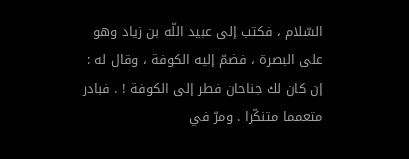السّلام ، فكتب إلى عبيد اللّه بن زياد وهو على البصرة ، فضمّ إليه الكوفة ، وقال له : إن كان لك جناحان فطر إلى الكوفة ! . فبادر متعمما متنكّرا . ومرّ في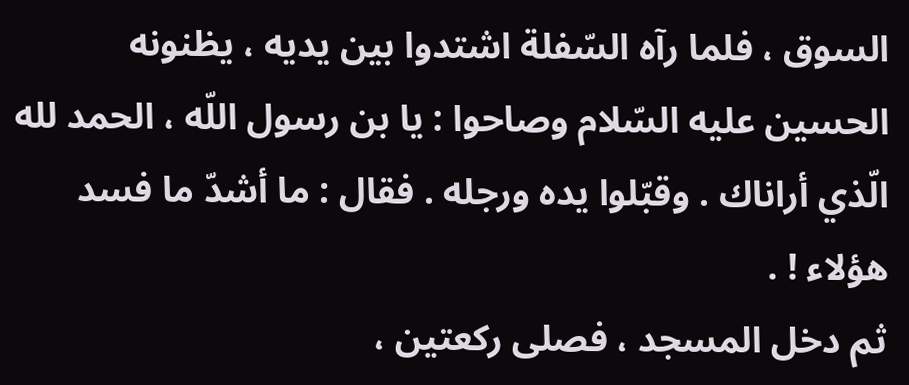السوق ، فلما رآه السّفلة اشتدوا بين يديه ، يظنونه الحسين عليه السّلام وصاحوا : يا بن رسول اللّه ، الحمد لله الّذي أراناك . وقبّلوا يده ورجله . فقال : ما أشدّ ما فسد هؤلاء ! .
ثم دخل المسجد ، فصلى ركعتين ،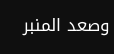وصعد المنبر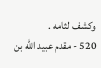وكشف لثامه .
520 - مقدم عبيد اللّه بن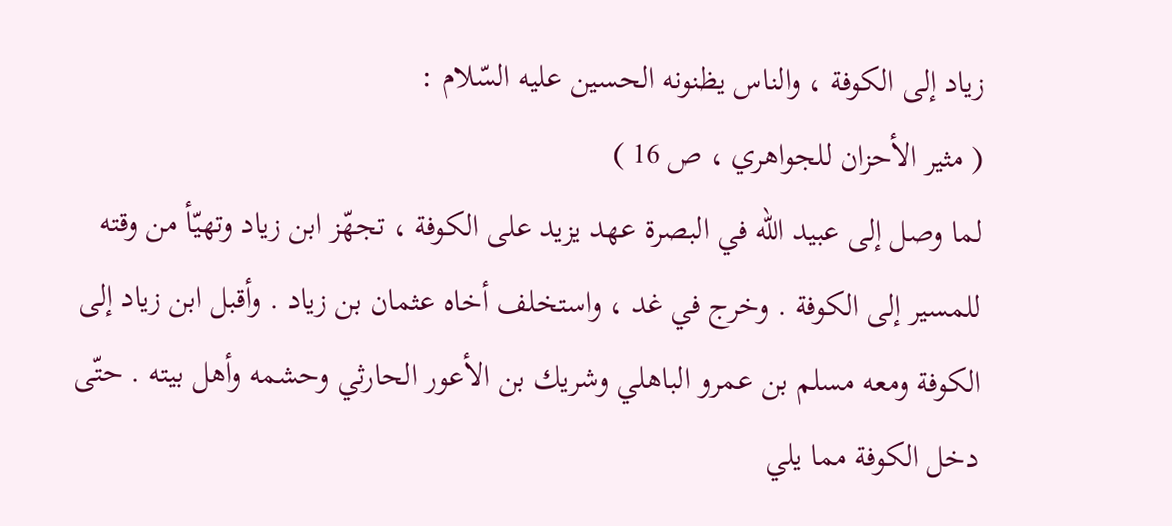زياد إلى الكوفة ، والناس يظنونه الحسين عليه السّلام :
( مثير الأحزان للجواهري ، ص 16 )
لما وصل إلى عبيد اللّه في البصرة عهد يزيد على الكوفة ، تجهّز ابن زياد وتهيّأ من وقته للمسير إلى الكوفة . وخرج في غد ، واستخلف أخاه عثمان بن زياد . وأقبل ابن زياد إلى الكوفة ومعه مسلم بن عمرو الباهلي وشريك بن الأعور الحارثي وحشمه وأهل بيته . حتّى دخل الكوفة مما يلي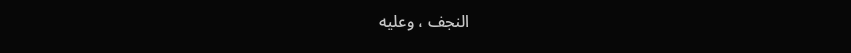النجف ، وعليه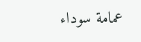عمامة سوداء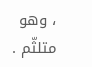، وهو متلثّم .